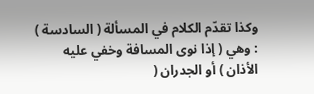وكذا تقدّم الكلام في المسألة ( السادسة ) : وهي ( إذا نوى المسافة وخفي عليه الأذان ) أو الجدران (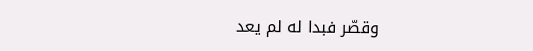وقصّر فبدا له لم يعد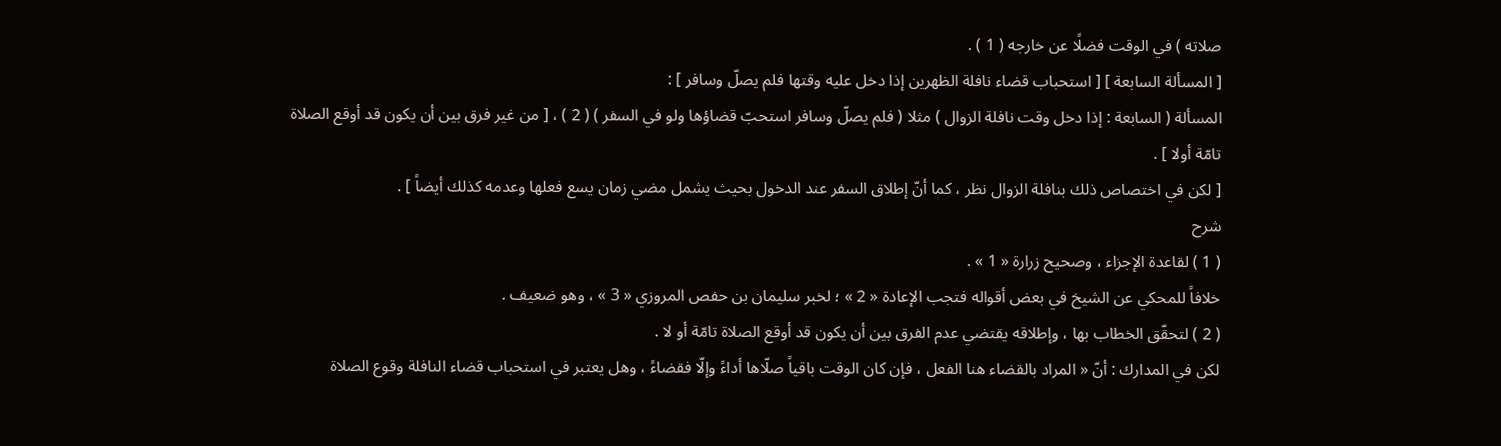صلاته ) في الوقت فضلًا عن خارجه ( 1 ) .
[ المسألة السابعة ] [ استحباب قضاء نافلة الظهرين إذا دخل عليه وقتها فلم يصلّ وسافر ] :
المسألة ( السابعة : إذا دخل وقت نافلة الزوال ) مثلا ( فلم يصلّ وسافر استحبّ قضاؤها ولو في السفر ) ( 2 ) ، [ من غير فرق بين أن يكون قد أوقع الصلاة تامّة أولا ] .
[ لكن في اختصاص ذلك بنافلة الزوال نظر ، كما أنّ إطلاق السفر عند الدخول بحيث يشمل مضي زمان يسع فعلها وعدمه كذلك أيضاً ] .
شرح
( 1 ) لقاعدة الإجزاء ، وصحيح زرارة « 1 » .
خلافاً للمحكي عن الشيخ في بعض أقواله فتجب الإعادة « 2 » ؛ لخبر سليمان بن حفص المروزي « 3 » ، وهو ضعيف .
( 2 ) لتحقّق الخطاب بها ، وإطلاقه يقتضي عدم الفرق بين أن يكون قد أوقع الصلاة تامّة أو لا .
لكن في المدارك : أنّ « المراد بالقضاء هنا الفعل ، فإن كان الوقت باقياً صلّاها أداءً وإلّا فقضاءً ، وهل يعتبر في استحباب قضاء النافلة وقوع الصلاة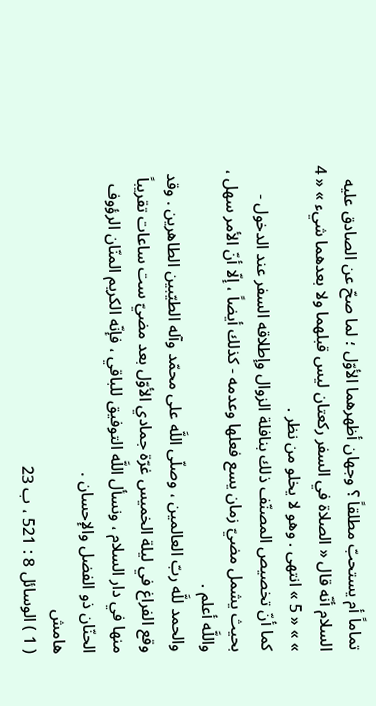تماماً أم يستحبّ مطلقاً ؟ وجهان أظهرهما الأوّل ؛ لما صحّ عن الصادق عليه السلام أنّه قال « الصلاة في السفر ركعتان ليس قبلهما ولا بعدهما شيء » « 4 » » « 5 » انتهى . وهو لا يخلو من نظر .
كما أنّ تخصيص المصنّف ذلك بنافلة الزوال وإطلاقه السفر عند الدخول - بحيث يشمل مضيّ زمان يسع فعلها وعدمه - كذلك أيضاً ، إلّا أنّ الأمر سهل ، واللَّه أعلم .
والحمد للَّه ربّ العالمين ، وصلّى اللَّه على محمّد وآله الطيّبين الطاهرين . وقد وقع الفراغ في ليلة الخميس غرّة جمادي الأوّل بعد مضيّ ست ساعات تقريباً منها في دار السلام ، ونسأل اللَّه التوفيق للباقي ، فإنّه الكريم المنّان الرؤوف الحنّان ذو الفضل والإحسان .
هامش
( 1 ) الوسائل 8 : 521 ، ب 23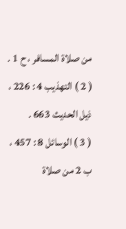من صلاة المسافر ، ح 1 .
( 2 ) التهذيب 4 : 226 ، ذيل الحديث 663 .
( 3 ) الوسائل 8 : 457 ، ب 2 من صلاة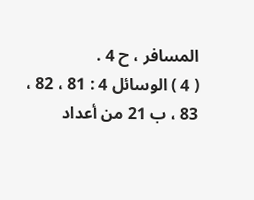المسافر ، ح 4 .
( 4 ) الوسائل 4 : 81 ، 82 ، 83 ، ب 21 من أعداد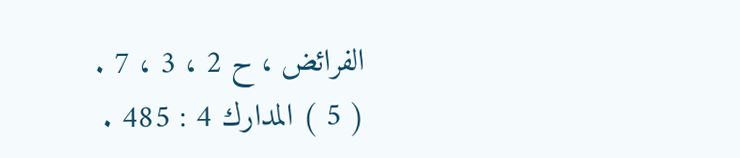الفرائض ، ح 2 ، 3 ، 7 .
( 5 ) المدارك 4 : 485 .